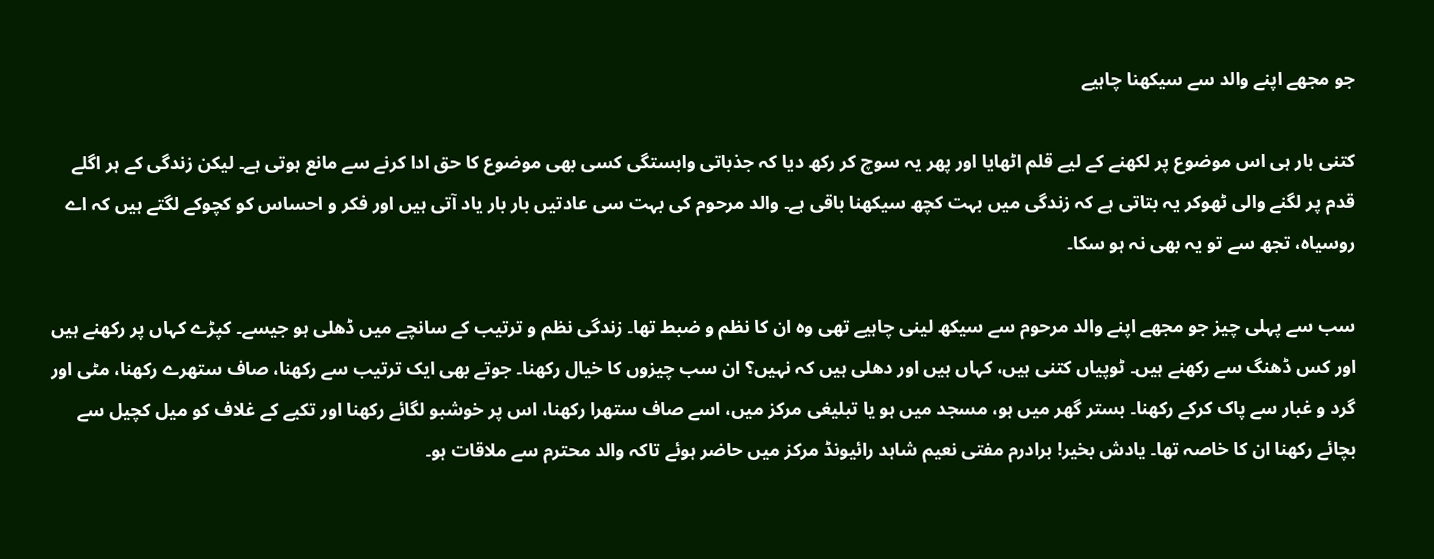جو مجھے اپنے والد سے سیکھنا چاہیے

کتنی بار ہی اس موضوع پر لکھنے کے لیے قلم اٹھایا اور پھر یہ سوچ کر رکھ دیا کہ جذباتی وابستگی کسی بھی موضوع کا حق ادا کرنے سے مانع ہوتی ہے۔ لیکن زندگی کے ہر اگلے قدم پر لگنے والی ٹھوکر یہ بتاتی ہے کہ زندگی میں بہت کچھ سیکھنا باقی ہے۔ والد مرحوم کی بہت سی عادتیں بار بار یاد آتی ہیں اور فکر و احساس کو کچوکے لگتے ہیں کہ اے روسیاہ، تجھ سے تو یہ بھی نہ ہو سکا۔

سب سے پہلی چیز جو مجھے اپنے والد مرحوم سے سیکھ لینی چاہیے تھی وہ ان کا نظم و ضبط تھا۔ زندگی نظم و ترتیب کے سانچے میں ڈھلی ہو جیسے۔ کپڑے کہاں پر رکھنے ہیں اور کس ڈھنگ سے رکھنے ہیں۔ ٹوپیاں کتنی ہیں، کہاں ہیں اور دھلی ہیں کہ نہیں؟ ان سب چیزوں کا خیال رکھنا۔ جوتے بھی ایک ترتیب سے رکھنا، صاف ستھرے رکھنا، مٹی اور گرد و غبار سے پاک کرکے رکھنا۔ بستر گھر میں ہو، مسجد میں ہو یا تبلیغی مرکز میں، اسے صاف ستھرا رکھنا، اس پر خوشبو لگائے رکھنا اور تکیے کے غلاف کو میل کچیل سے بچائے رکھنا ان کا خاصہ تھا۔ یادش بخیر! برادرم مفتی نعیم شاہد رائیونڈ مرکز میں حاضر ہوئے تاکہ والد محترم سے ملاقات ہو۔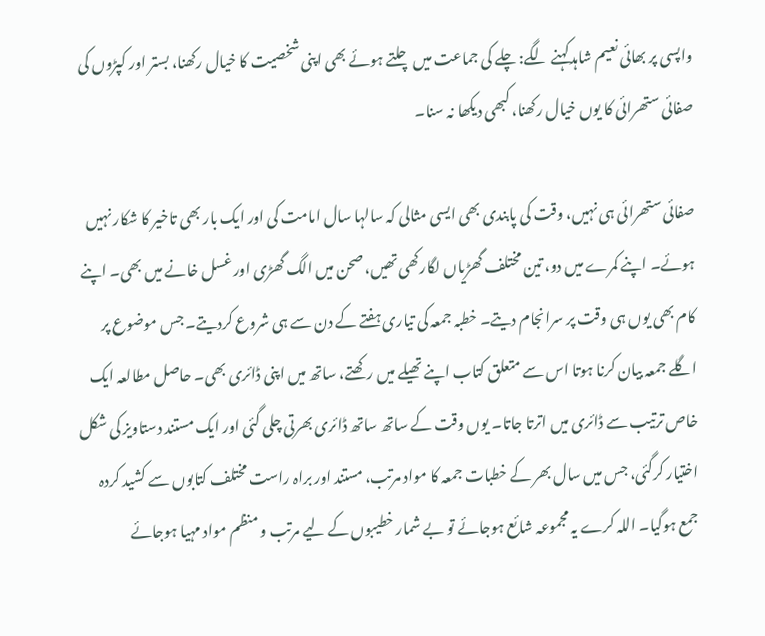واپسی پر بھائی نعیم شاہدکہنے لگے: چلے کی جماعت میں چلتے ہوئے بھی اپنی شخصیت کا خیال رکھنا، بستر اور کپڑوں کی صفائی ستھرائی کا یوں خیال رکھنا، کبھی دیکھا نہ سنا۔

صفائی ستھرائی ہی نہیں، وقت کی پابندی بھی ایسی مثالی کہ سالہا سال امامت کی اور ایک بار بھی تاخیر کا شکار نہیں ہوئے۔ اپنے کمرے میں دو، تین مختلف گھڑیاں لگارکھی تھیں، صحن میں الگ گھڑی اور غسل خانے میں بھی۔ اپنے کام بھی یوں ہی وقت پر سرانجام دیتے۔ خطبہ جمعہ کی تیاری ہفتے کے دن سے ہی شروع کردیتے۔ جس موضوع پر اگلے جمعہ بیان کرنا ہوتا اس سے متعلق کتاب اپنے تھیلے میں رکھتے، ساتھ میں اپنی ڈائری بھی۔ حاصل مطالعہ ایک خاص ترتیب سے ڈائری میں اترتا جاتا۔ یوں وقت کے ساتھ ساتھ ڈائری بھرتی چلی گئی اور ایک مستند دستاویز کی شکل اختیار کرگئی، جس میں سال بھر کے خطبات جمعہ کا مواد مرتب، مستند اور براہ راست مختلف کتابوں سے کشید کردہ جمع ہوگیا۔ اللہ کرے یہ مجموعہ شائع ہوجائے تو بے شمار خطیبوں کے لیے مرتب و منظم مواد مہیا ہوجائے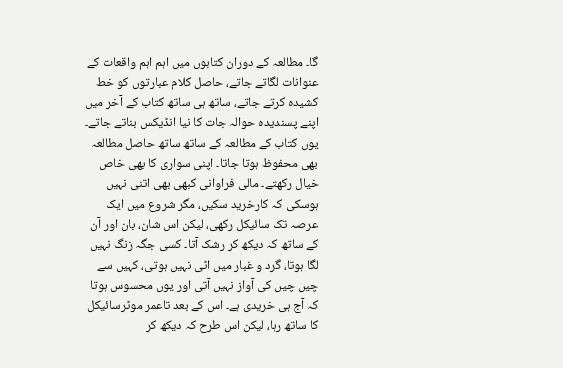گا۔ مطالعہ کے دوران کتابوں میں اہم اہم واقعات کے عنوانات لگاتے جاتے، حاصل کلام عبارتوں کو خط کشیدہ کرتے جاتے، ساتھ ہی ساتھ کتاب کے آخر میں اپنے پسندیدہ حوالہ جات کا نیا انڈیکس بناتے جاتے۔ یوں کتاب کے مطالعہ کے ساتھ ساتھ حاصل مطالعہ بھی محفوظ ہوتا جاتا۔ اپنی سواری کا بھی خاص خیال رکھتے۔ مالی فراوانی کبھی بھی اتنی نہیں ہوسکی کہ کارخرید سکیں، مگر شروع میں ایک عرصہ تک سائیکل رکھی، لیکن اس شان، بان اور آن کے ساتھ کہ دیکھ کر رشک آتا۔ کسی جگہ زنگ نہیں لگا ہوتا، گرد و غبار میں اٹی نہیں ہوتی، کہیں سے چیں چیں کی آواز نہیں آتی اور یوں محسوس ہوتا کہ آج ہی خریدی ہے۔ اس کے بعد تاعمر موٹرسائیکل کا ساتھ رہا، لیکن اس طرح کہ دیکھ کر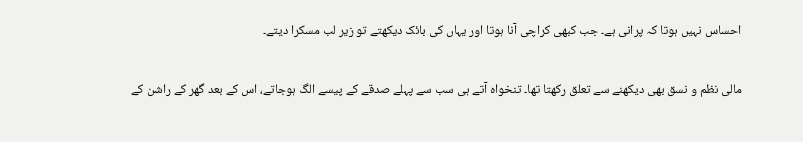احساس نہیں ہوتا کہ پرانی ہے۔ جب کبھی کراچی آنا ہوتا اور یہاں کی بائک دیکھتے تو زیر لب مسکرا دیتے۔

مالی نظم و نسق بھی دیکھنے سے تعلق رکھتا تھا۔ تنخواہ آتے ہی سب سے پہلے صدقے کے پیسے الگ ہوجاتے، اس کے بعد گھر کے راشن کے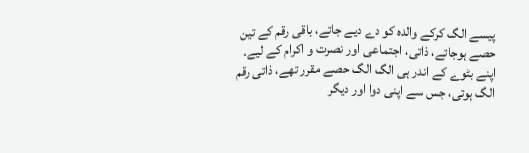پیسے الگ کرکے والدہ کو دے دیے جاتے، باقی رقم کے تین حصے ہوجاتے، ذاتی، اجتماعی اور نصرت و اکرام کے لیے۔ اپنے بٹوے کے اندر ہی الگ الگ حصے مقرر تھے، ذاتی رقم الگ ہوتی، جس سے اپنی دوا اور دیگر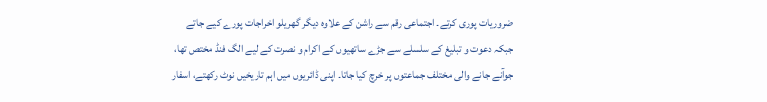ضروریات پوری کرتے۔ اجتماعی رقم سے راشن کے علاوہ دیگر گھریلو اخراجات پورے کیے جاتے جبکہ دعوت و تبلیغ کے سلسلے سے جڑے ساتھیوں کے اکرام و نصرت کے لیے الگ فنڈ مختص تھا، جوآنے جانے والی مختلف جماعتوں پر خرچ کیا جاتا۔ اپنی ڈائریوں میں اہم تاریخیں نوٹ رکھتے، اسفار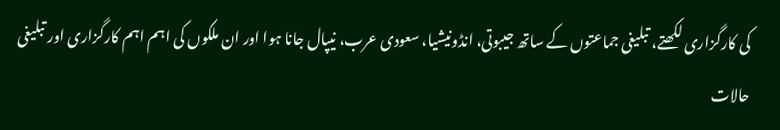کی کارگزاری لکھتے، تبلیغی جماعتوں کے ساتھ جیبوتی، انڈونیشیا، سعودی عرب، نیپال جانا ہوا اور ان ملکوں کی اہم اہم کارگزاری اور تبلیغی حالات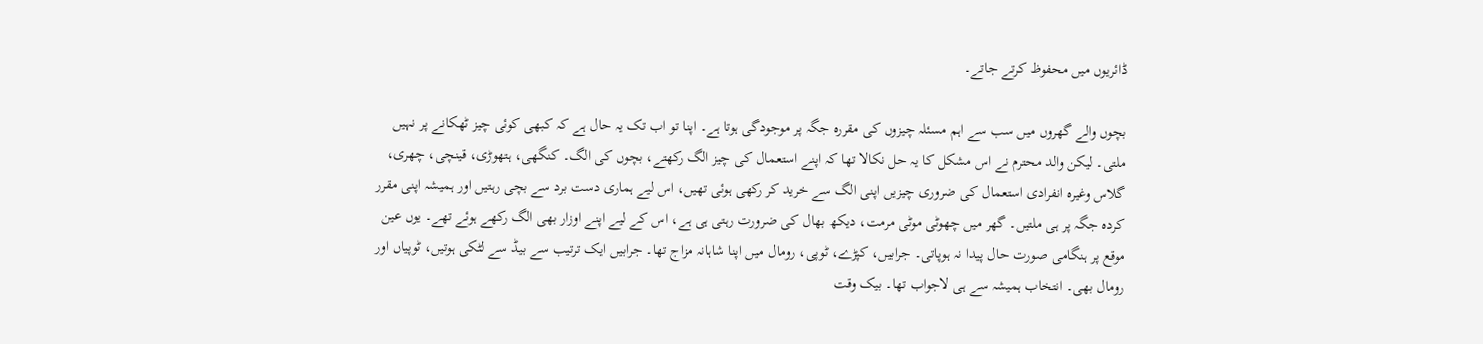ڈائریوں میں محفوظ کرتے جاتے۔

بچوں والے گھروں میں سب سے اہم مسئلہ چیزوں کی مقررہ جگہ پر موجودگی ہوتا ہے۔ اپنا تو اب تک یہ حال ہے کہ کبھی کوئی چیز ٹھکانے پر نہیں ملتی۔ لیکن والد محترم نے اس مشکل کا یہ حل نکالا تھا کہ اپنے استعمال کی چیز الگ رکھتے، بچوں کی الگ۔ کنگھی، ہتھوڑی، قینچی، چھری، گلاس وغیرہ انفرادی استعمال کی ضروری چیزیں اپنی الگ سے خرید کر رکھی ہوئی تھیں، اس لیے ہماری دست برد سے بچی رہتیں اور ہمیشہ اپنی مقرر کردہ جگہ پر ہی ملتیں۔ گھر میں چھوٹی موٹی مرمت، دیکھ بھال کی ضرورت رہتی ہی ہے، اس کے لیے اپنے اوزار بھی الگ رکھے ہوئے تھے۔ یوں عین موقع پر ہنگامی صورت حال پیدا نہ ہوپاتی۔ جرابیں، کپڑے، ٹوپی، رومال میں اپنا شاہانہ مزاج تھا۔ جرابیں ایک ترتیب سے بیڈ سے لٹکی ہوتیں، ٹوپیاں اور رومال بھی۔ انتخاب ہمیشہ سے ہی لاجواب تھا۔ بیک وقت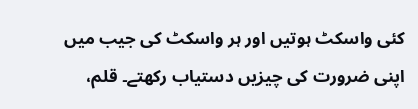کئی واسکٹ ہوتیں اور ہر واسکٹ کی جیب میں اپنی ضرورت کی چیزیں دستیاب رکھتے۔ قلم،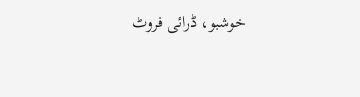خوشبو، ڈرائی فروٹ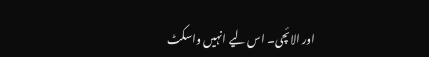اور الائچی۔ اس لیے انہیں واسکٹ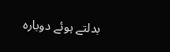بدلتے ہوئے دوبارہ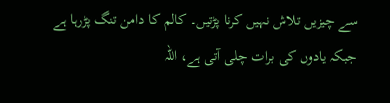سے چیزیں تلاش نہیں کرنا پڑتیں۔ کالم کا دامن تنگ پڑرہا ہے جبکہ یادوں کی برات چلی آتی ہے، اللہ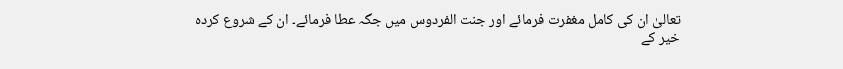تعالیٰ ان کی کامل مغفرت فرمائے اور جنت الفردوس میں جگہ عطا فرمائے۔ ان کے شروع کردہ خیر کے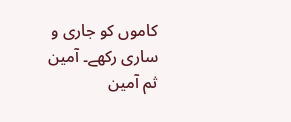کاموں کو جاری و ساری رکھے۔ آمین ثم آمین